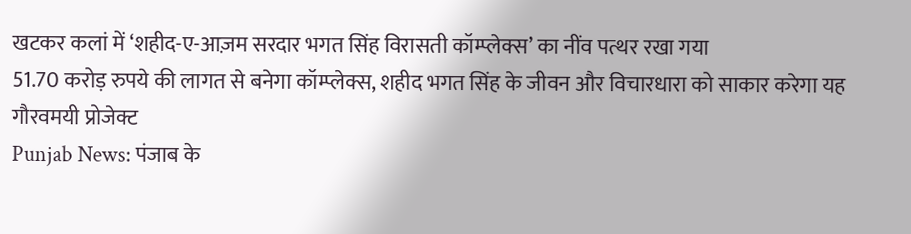खटकर कलां में ‘शहीद-ए-आज़म सरदार भगत सिंह विरासती कॉम्प्लेक्स’ का नींव पत्थर रखा गया
51.70 करोड़ रुपये की लागत से बनेगा कॉम्प्लेक्स, शहीद भगत सिंह के जीवन और विचारधारा को साकार करेगा यह गौरवमयी प्रोजेक्ट
Punjab News: पंजाब के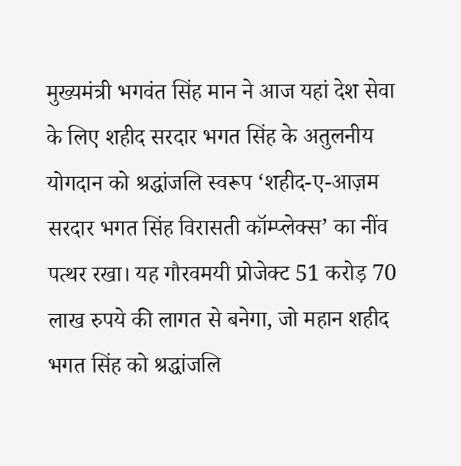मुख्यमंत्री भगवंत सिंह मान ने आज यहां देश सेवा के लिए शहीद सरदार भगत सिंह के अतुलनीय योगदान को श्रद्धांजलि स्वरूप ‘शहीद-ए-आज़म सरदार भगत सिंह विरासती कॉम्प्लेक्स’ का नींव पत्थर रखा। यह गौरवमयी प्रोजेक्ट 51 करोड़ 70 लाख रुपये की लागत से बनेगा, जो महान शहीद भगत सिंह को श्रद्धांजलि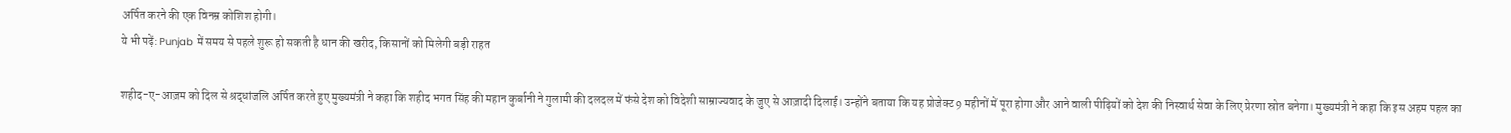अर्पित करने की एक विनम्र कोशिश होगी।
ये भी पढ़ें: Punjab में समय से पहले शुरू हो सकती है धान की खरीद, किसानों को मिलेगी बड़ी राहत

शहीद-ए-आज़म को दिल से श्रद्धांजलि अर्पित करते हुए मुख्यमंत्री ने कहा कि शहीद भगत सिंह की महान कुर्बानी ने गुलामी की दलदल में फंसे देश को विदेशी साम्राज्यवाद के जुए से आज़ादी दिलाई। उन्होंने बताया कि यह प्रोजेक्ट 9 महीनों में पूरा होगा और आने वाली पीढ़ियों को देश की निस्वार्थ सेवा के लिए प्रेरणा स्रोत बनेगा। मुख्यमंत्री ने कहा कि इस अहम पहल का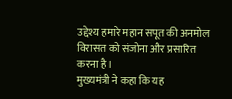उद्देश्य हमारे महान सपूत की अनमोल विरासत को संजोना और प्रसारित करना है।
मुख्यमंत्री ने कहा कि यह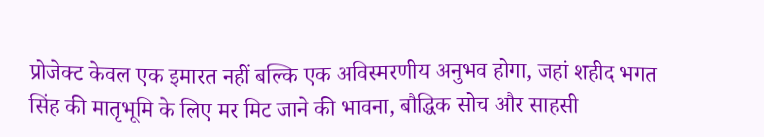प्रोजेक्ट केवल एक इमारत नहीं बल्कि एक अविस्मरणीय अनुभव होगा, जहां शहीद भगत सिंह की मातृभूमि के लिए मर मिट जाने की भावना, बौद्धिक सोच और साहसी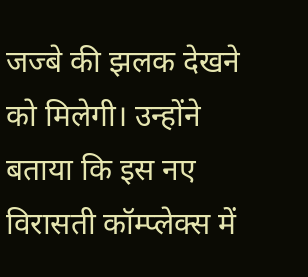जज्बे की झलक देखने को मिलेगी। उन्होंने बताया कि इस नए विरासती कॉम्प्लेक्स में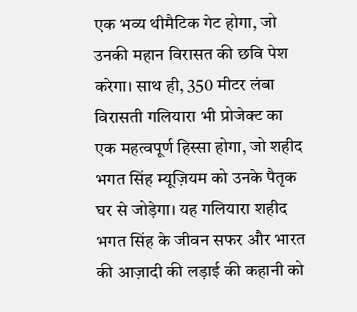एक भव्य थीमैटिक गेट होगा, जो उनकी महान विरासत की छवि पेश करेगा। साथ ही, 350 मीटर लंबा विरासती गलियारा भी प्रोजेक्ट का एक महत्वपूर्ण हिस्सा होगा, जो शहीद भगत सिंह म्यूज़ियम को उनके पैतृक घर से जोड़ेगा। यह गलियारा शहीद भगत सिंह के जीवन सफर और भारत की आज़ादी की लड़ाई की कहानी को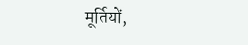मूर्तियों,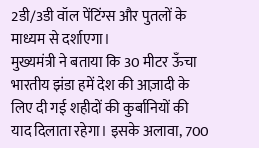2डी/3डी वॉल पेंटिंग्स और पुतलों के माध्यम से दर्शाएगा।
मुख्यमंत्री ने बताया कि 30 मीटर ऊँचा भारतीय झंडा हमें देश की आज़ादी के लिए दी गई शहीदों की कुर्बानियों की याद दिलाता रहेगा। इसके अलावा, 700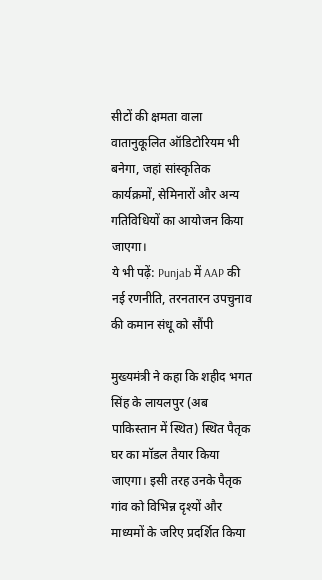सीटों की क्षमता वाला वातानुकूलित ऑडिटोरियम भी बनेगा, जहां सांस्कृतिक कार्यक्रमों, सेमिनारों और अन्य गतिविधियों का आयोजन किया जाएगा।
ये भी पढ़ें: Punjab में AAP की नई रणनीति, तरनतारन उपचुनाव की कमान संधू को सौंपी

मुख्यमंत्री ने कहा कि शहीद भगत सिंह के लायलपुर (अब पाकिस्तान में स्थित) स्थित पैतृक घर का मॉडल तैयार किया जाएगा। इसी तरह उनके पैतृक गांव को विभिन्न दृश्यों और माध्यमों के जरिए प्रदर्शित किया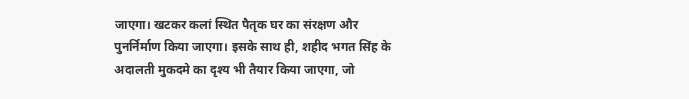जाएगा। खटकर कलां स्थित पैतृक घर का संरक्षण और पुनर्निर्माण किया जाएगा। इसके साथ ही, शहीद भगत सिंह के अदालती मुकदमे का दृश्य भी तैयार किया जाएगा, जो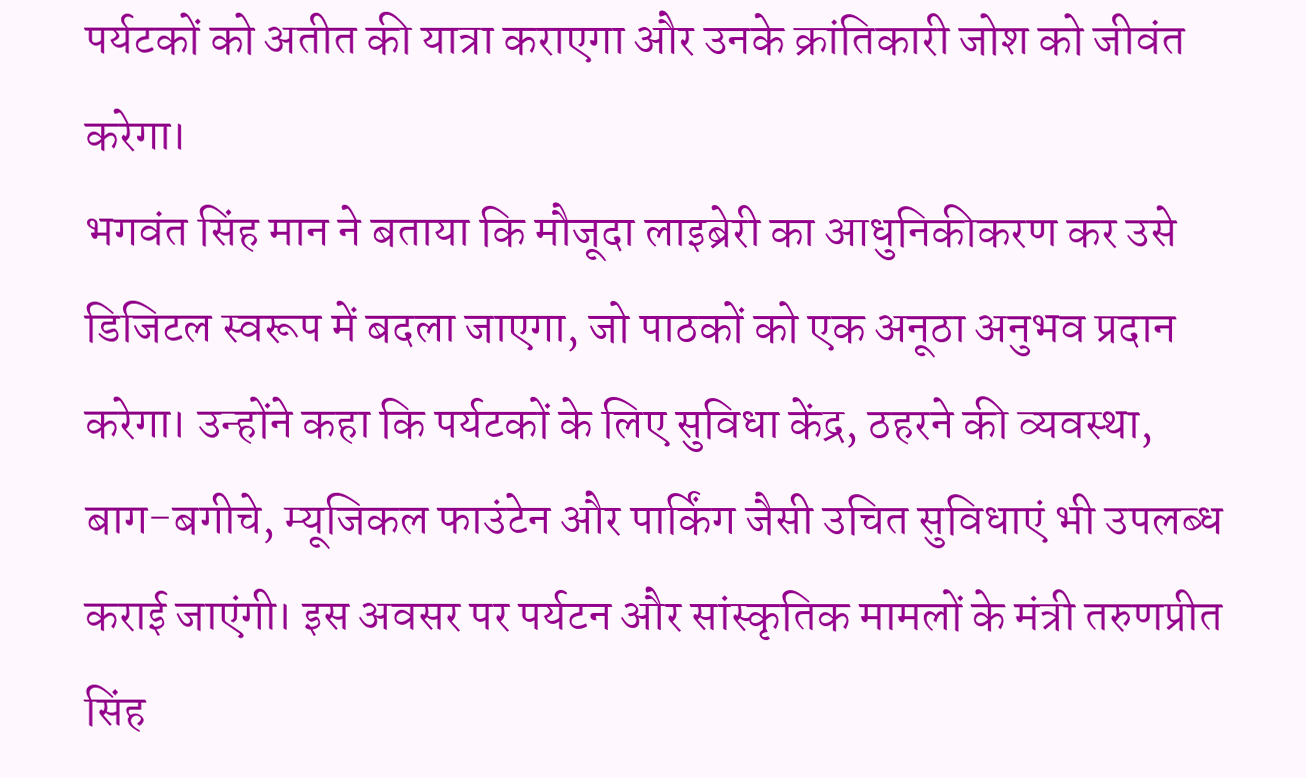पर्यटकों को अतीत की यात्रा कराएगा और उनके क्रांतिकारी जोश को जीवंत करेगा।
भगवंत सिंह मान ने बताया कि मौजूदा लाइब्रेरी का आधुनिकीकरण कर उसे डिजिटल स्वरूप में बदला जाएगा, जो पाठकों को एक अनूठा अनुभव प्रदान करेगा। उन्होंने कहा कि पर्यटकों के लिए सुविधा केंद्र, ठहरने की व्यवस्था, बाग-बगीचे, म्यूजिकल फाउंटेन और पार्किंग जैसी उचित सुविधाएं भी उपलब्ध कराई जाएंगी। इस अवसर पर पर्यटन और सांस्कृतिक मामलों के मंत्री तरुणप्रीत सिंह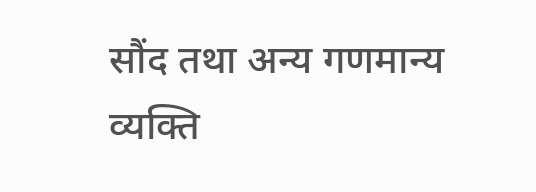सौंद तथा अन्य गणमान्य व्यक्ति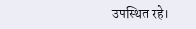उपस्थित रहे।